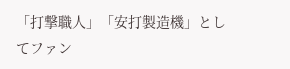「打撃職人」「安打製造機」としてファン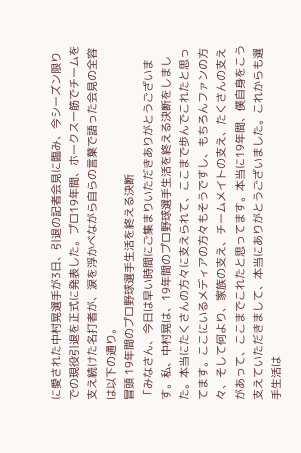に愛された中村晃選手が3日、引退の記者会見に臨み、今シーズン限りでの現役引退を正式に発表した。プロ19年間、ホークス一筋でチームを支え続けた名打者が、涙を浮かべながら自らの言葉で語った会見の全容は以下の通り。
冒頭 19年間のプロ野球選手生活を終える決断
「みなさん、今日は早い時間にご集まりいただきありがとうございます。私、中村晃は、19年間のプロ野球選手生活を終える決断をしました。本当にたくさんの方々に支えられて、ここまで歩んでこれたと思ってます。ここにいるメディアの方々もそうですし、もちろんファンの方々、そして何より、家族の支え、チームメイトの支え、たくさんの支えがあって、ここまでこれたと思ってます。本当に19年間、僕自身をこう支えていただきまして、本当にありがとうございました。これからも選手生活は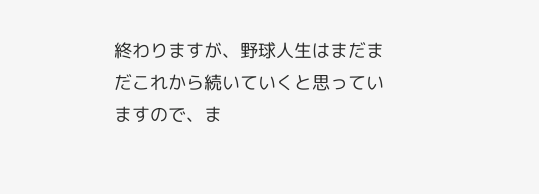終わりますが、野球人生はまだまだこれから続いていくと思っていますので、ま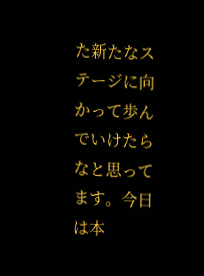た新たなステージに向かって歩んでいけたらなと思ってます。今日は本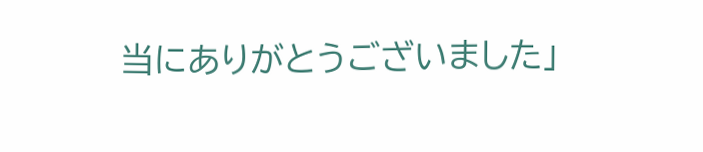当にありがとうございました」